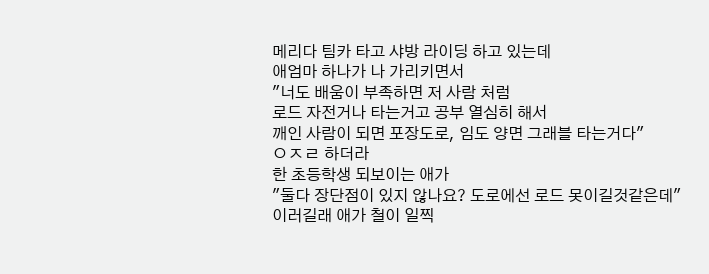메리다 팀카 타고 샤방 라이딩 하고 있는데
애엄마 하나가 나 가리키면서
"너도 배움이 부족하면 저 사람 처럼
로드 자전거나 타는거고 공부 열심히 해서
깨인 사람이 되면 포장도로, 임도 양면 그래블 타는거다"
ㅇㅈㄹ 하더라
한 초등학생 되보이는 애가
"둘다 장단점이 있지 않나요? 도로에선 로드 못이길것같은데"
이러길래 애가 철이 일찍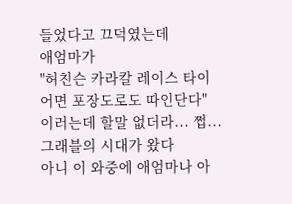들었다고 끄덕였는데
애엄마가
"허친슨 카라칼 레이스 타이어면 포장도로도 따인단다"
이러는데 할말 없더라... 쩝...
그래블의 시대가 왔다
아니 이 와중에 애엄마나 아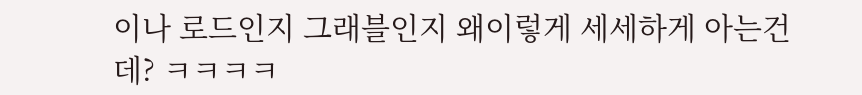이나 로드인지 그래블인지 왜이렇게 세세하게 아는건데? ㅋㅋㅋㅋ